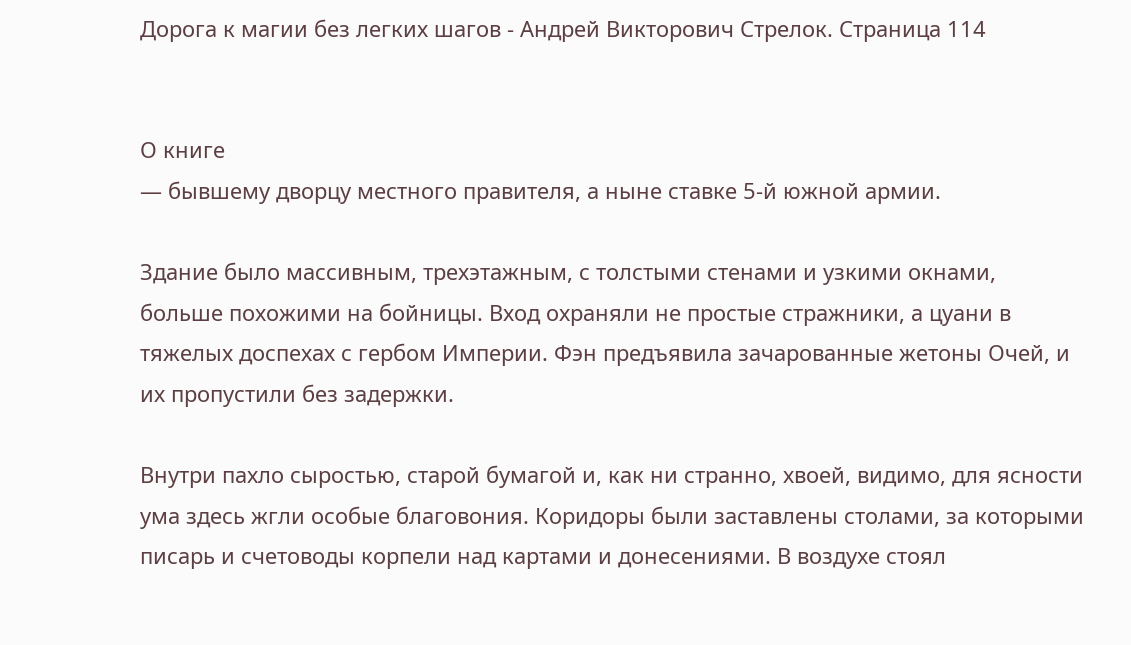Дорога к магии без легких шагов - Андрей Викторович Стрелок. Страница 114


О книге
— бывшему дворцу местного правителя, а ныне ставке 5-й южной армии.

Здание было массивным, трехэтажным, с толстыми стенами и узкими окнами, больше похожими на бойницы. Вход охраняли не простые стражники, а цуани в тяжелых доспехах с гербом Империи. Фэн предъявила зачарованные жетоны Очей, и их пропустили без задержки.

Внутри пахло сыростью, старой бумагой и, как ни странно, хвоей, видимо, для ясности ума здесь жгли особые благовония. Коридоры были заставлены столами, за которыми писарь и счетоводы корпели над картами и донесениями. В воздухе стоял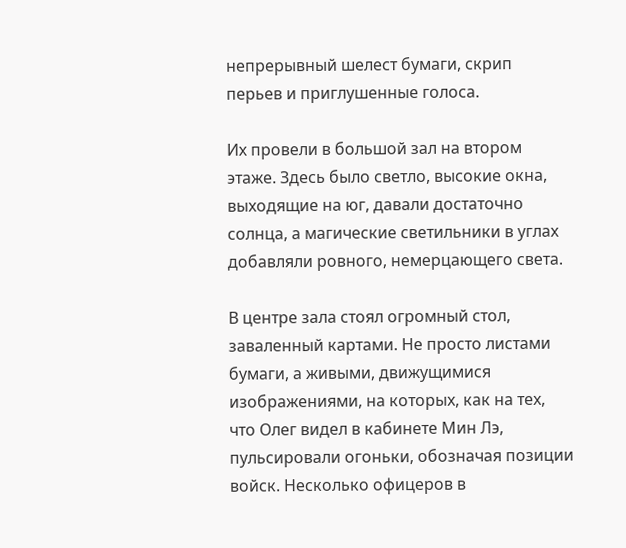непрерывный шелест бумаги, скрип перьев и приглушенные голоса.

Их провели в большой зал на втором этаже. Здесь было светло, высокие окна, выходящие на юг, давали достаточно солнца, а магические светильники в углах добавляли ровного, немерцающего света.

В центре зала стоял огромный стол, заваленный картами. Не просто листами бумаги, а живыми, движущимися изображениями, на которых, как на тех, что Олег видел в кабинете Мин Лэ, пульсировали огоньки, обозначая позиции войск. Несколько офицеров в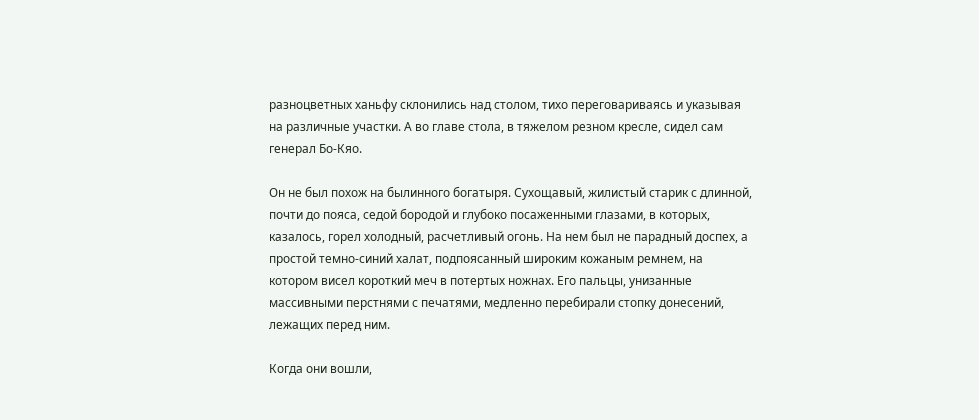разноцветных ханьфу склонились над столом, тихо переговариваясь и указывая на различные участки. А во главе стола, в тяжелом резном кресле, сидел сам генерал Бо-Кяо.

Он не был похож на былинного богатыря. Сухощавый, жилистый старик с длинной, почти до пояса, седой бородой и глубоко посаженными глазами, в которых, казалось, горел холодный, расчетливый огонь. На нем был не парадный доспех, а простой темно-синий халат, подпоясанный широким кожаным ремнем, на котором висел короткий меч в потертых ножнах. Его пальцы, унизанные массивными перстнями с печатями, медленно перебирали стопку донесений, лежащих перед ним.

Когда они вошли,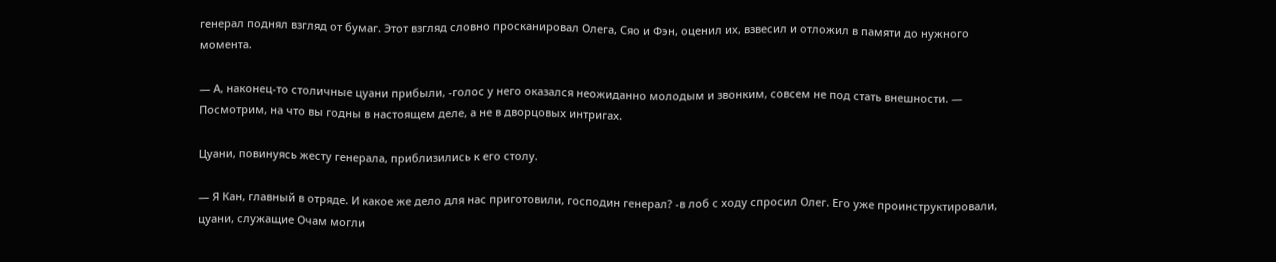генерал поднял взгляд от бумаг. Этот взгляд словно просканировал Олега, Сяо и Фэн, оценил их, взвесил и отложил в памяти до нужного момента.

— А, наконец-то столичные цуани прибыли, -голос у него оказался неожиданно молодым и звонким, совсем не под стать внешности. — Посмотрим, на что вы годны в настоящем деле, а не в дворцовых интригах.

Цуани, повинуясь жесту генерала, приблизились к его столу.

— Я Кан, главный в отряде. И какое же дело для нас приготовили, господин генерал? -в лоб с ходу спросил Олег. Его уже проинструктировали, цуани, служащие Очам могли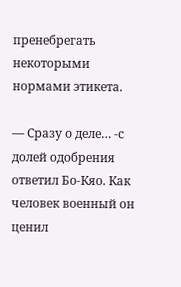пренебрегать некоторыми нормами этикета.

— Сразу о деле… -с долей одобрения ответил Бо-Кяо. Как человек военный он ценил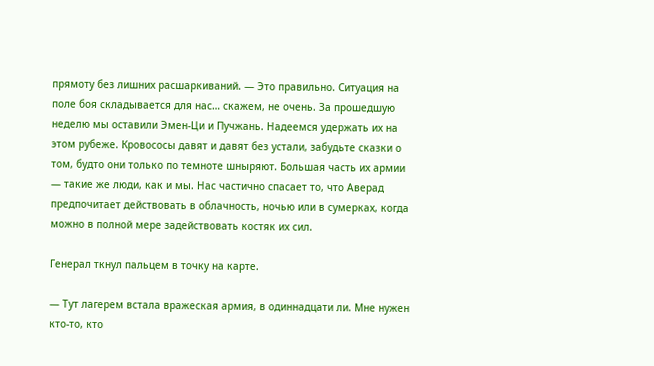прямоту без лишних расшаркиваний. — Это правильно. Ситуация на поле боя складывается для нас… скажем, не очень. За прошедшую неделю мы оставили Эмен-Ци и Пучжань. Надеемся удержать их на этом рубеже. Кровососы давят и давят без устали, забудьте сказки о том, будто они только по темноте шныряют. Большая часть их армии — такие же люди, как и мы. Нас частично спасает то, что Аверад предпочитает действовать в облачность, ночью или в сумерках, когда можно в полной мере задействовать костяк их сил.

Генерал ткнул пальцем в точку на карте.

— Тут лагерем встала вражеская армия, в одиннадцати ли. Мне нужен кто-то, кто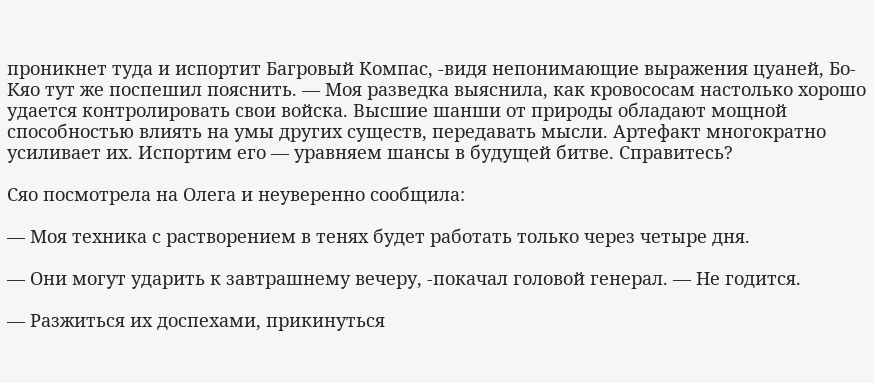проникнет туда и испортит Багровый Компас, -видя непонимающие выражения цуаней, Бо-Кяо тут же поспешил пояснить. — Моя разведка выяснила, как кровососам настолько хорошо удается контролировать свои войска. Высшие шанши от природы обладают мощной способностью влиять на умы других существ, передавать мысли. Артефакт многократно усиливает их. Испортим его — уравняем шансы в будущей битве. Справитесь?

Сяо посмотрела на Олега и неуверенно сообщила:

— Моя техника с растворением в тенях будет работать только через четыре дня.

— Они могут ударить к завтрашнему вечеру, -покачал головой генерал. — Не годится.

— Разжиться их доспехами, прикинуться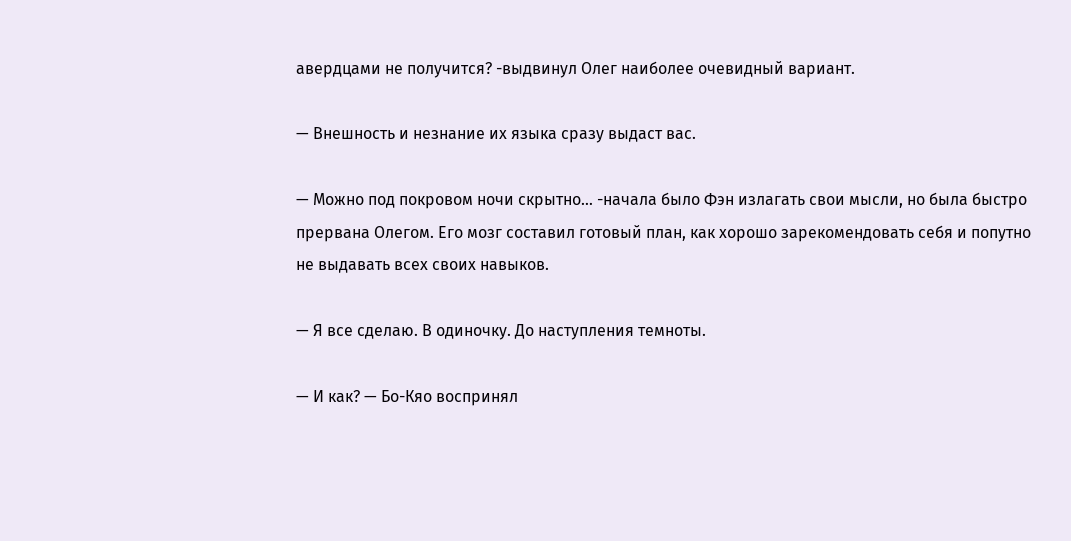авердцами не получится? -выдвинул Олег наиболее очевидный вариант.

— Внешность и незнание их языка сразу выдаст вас.

— Можно под покровом ночи скрытно… -начала было Фэн излагать свои мысли, но была быстро прервана Олегом. Его мозг составил готовый план, как хорошо зарекомендовать себя и попутно не выдавать всех своих навыков.

— Я все сделаю. В одиночку. До наступления темноты.

— И как? — Бо-Кяо воспринял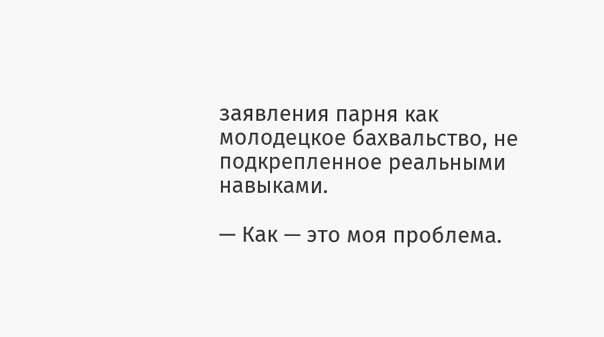заявления парня как молодецкое бахвальство, не подкрепленное реальными навыками.

— Как — это моя проблема.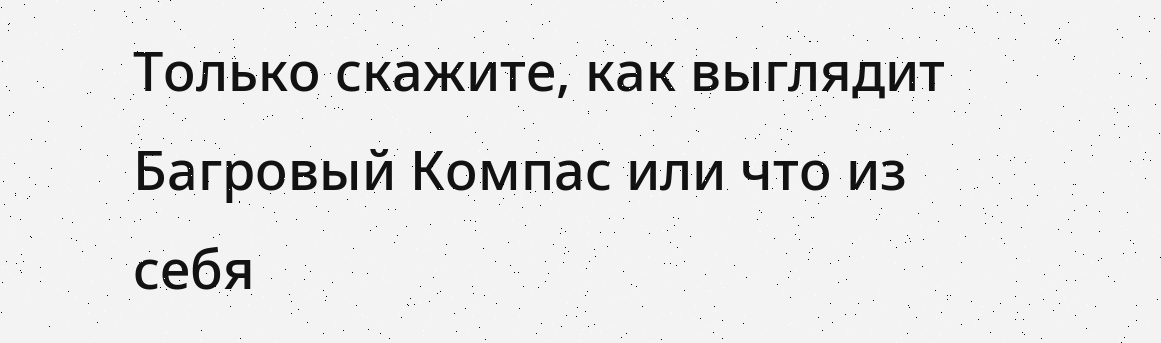Только скажите, как выглядит Багровый Компас или что из себя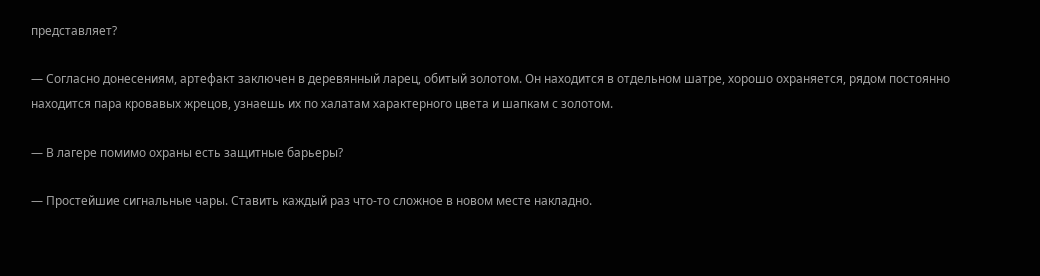представляет?

— Согласно донесениям, артефакт заключен в деревянный ларец, обитый золотом. Он находится в отдельном шатре, хорошо охраняется, рядом постоянно находится пара кровавых жрецов, узнаешь их по халатам характерного цвета и шапкам с золотом.

— В лагере помимо охраны есть защитные барьеры?

— Простейшие сигнальные чары. Ставить каждый раз что-то сложное в новом месте накладно.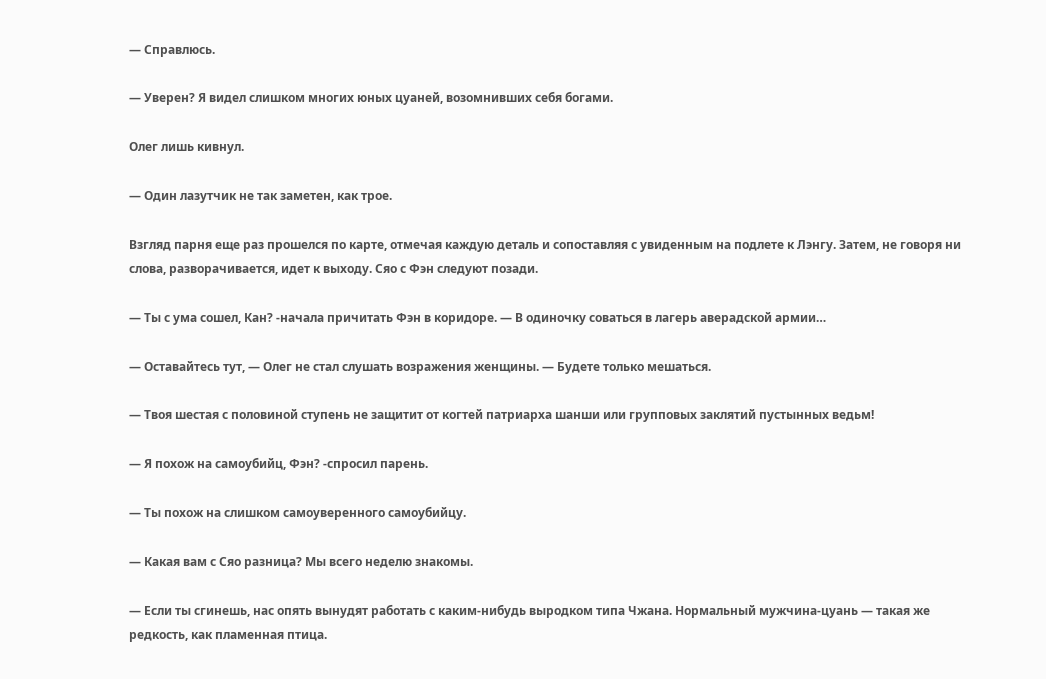— Справлюсь.

— Уверен? Я видел слишком многих юных цуаней, возомнивших себя богами.

Олег лишь кивнул.

— Один лазутчик не так заметен, как трое.

Взгляд парня еще раз прошелся по карте, отмечая каждую деталь и сопоставляя с увиденным на подлете к Лэнгу. Затем, не говоря ни слова, разворачивается, идет к выходу. Сяо с Фэн следуют позади.

— Ты с ума сошел, Кан? -начала причитать Фэн в коридоре. — В одиночку соваться в лагерь аверадской армии…

— Оставайтесь тут, — Олег не стал слушать возражения женщины. — Будете только мешаться.

— Твоя шестая с половиной ступень не защитит от когтей патриарха шанши или групповых заклятий пустынных ведьм!

— Я похож на самоубийц, Фэн? -спросил парень.

— Ты похож на слишком самоуверенного самоубийцу.

— Какая вам с Сяо разница? Мы всего неделю знакомы.

— Если ты сгинешь, нас опять вынудят работать с каким-нибудь выродком типа Чжана. Нормальный мужчина-цуань — такая же редкость, как пламенная птица.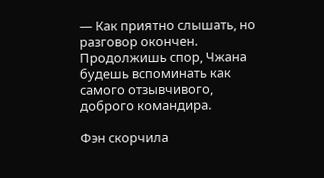— Как приятно слышать, но разговор окончен. Продолжишь спор, Чжана будешь вспоминать как самого отзывчивого, доброго командира.

Фэн скорчила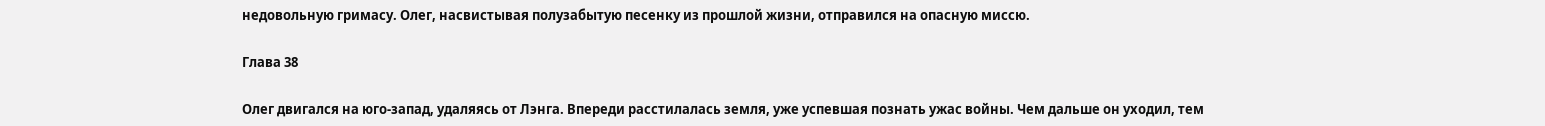недовольную гримасу. Олег, насвистывая полузабытую песенку из прошлой жизни, отправился на опасную миссю.

Глава 38

Олег двигался на юго-запад, удаляясь от Лэнга. Впереди расстилалась земля, уже успевшая познать ужас войны. Чем дальше он уходил, тем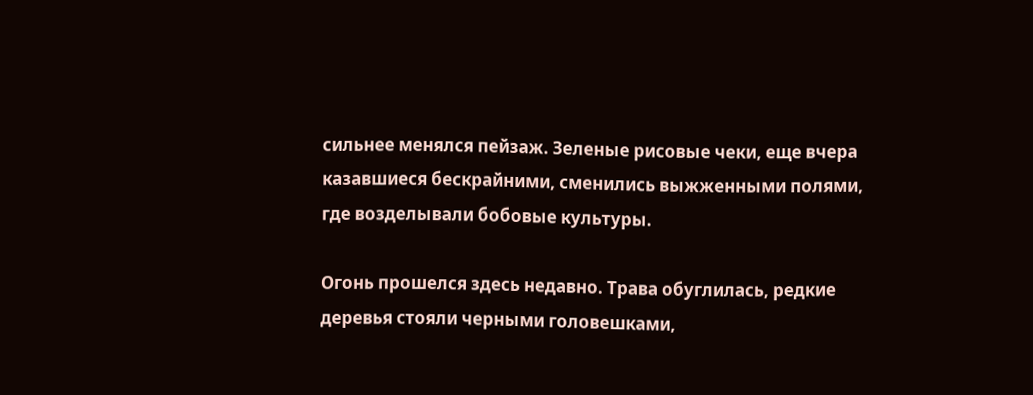сильнее менялся пейзаж. Зеленые рисовые чеки, еще вчера казавшиеся бескрайними, сменились выжженными полями, где возделывали бобовые культуры.

Огонь прошелся здесь недавно. Трава обуглилась, редкие деревья стояли черными головешками,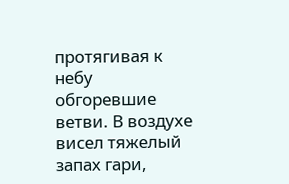протягивая к небу обгоревшие ветви. В воздухе висел тяжелый запах гари,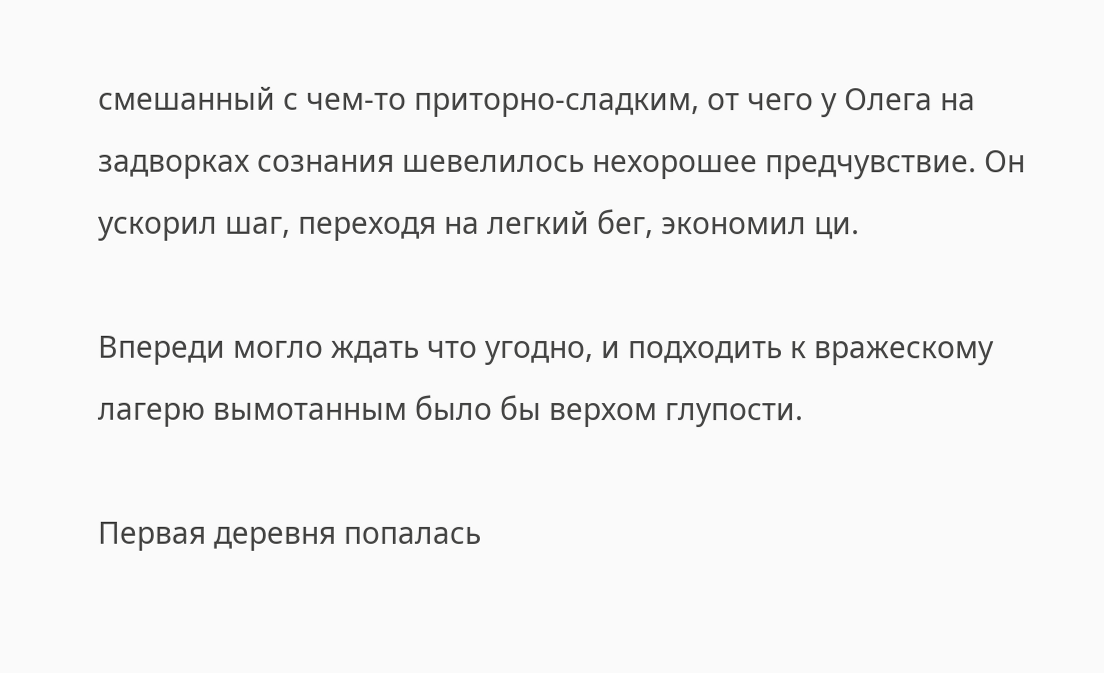смешанный с чем-то приторно-сладким, от чего у Олега на задворках сознания шевелилось нехорошее предчувствие. Он ускорил шаг, переходя на легкий бег, экономил ци.

Впереди могло ждать что угодно, и подходить к вражескому лагерю вымотанным было бы верхом глупости.

Первая деревня попалась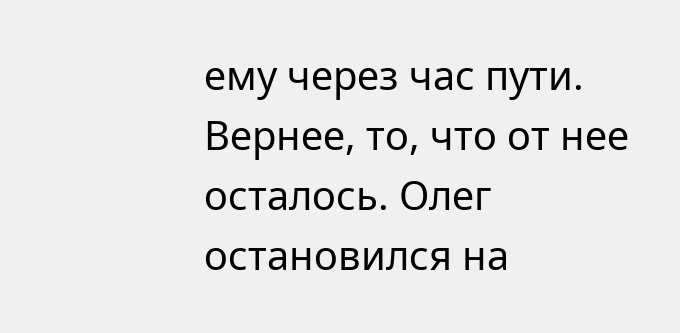ему через час пути. Вернее, то, что от нее осталось. Олег остановился на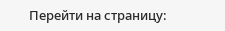Перейти на страницу: